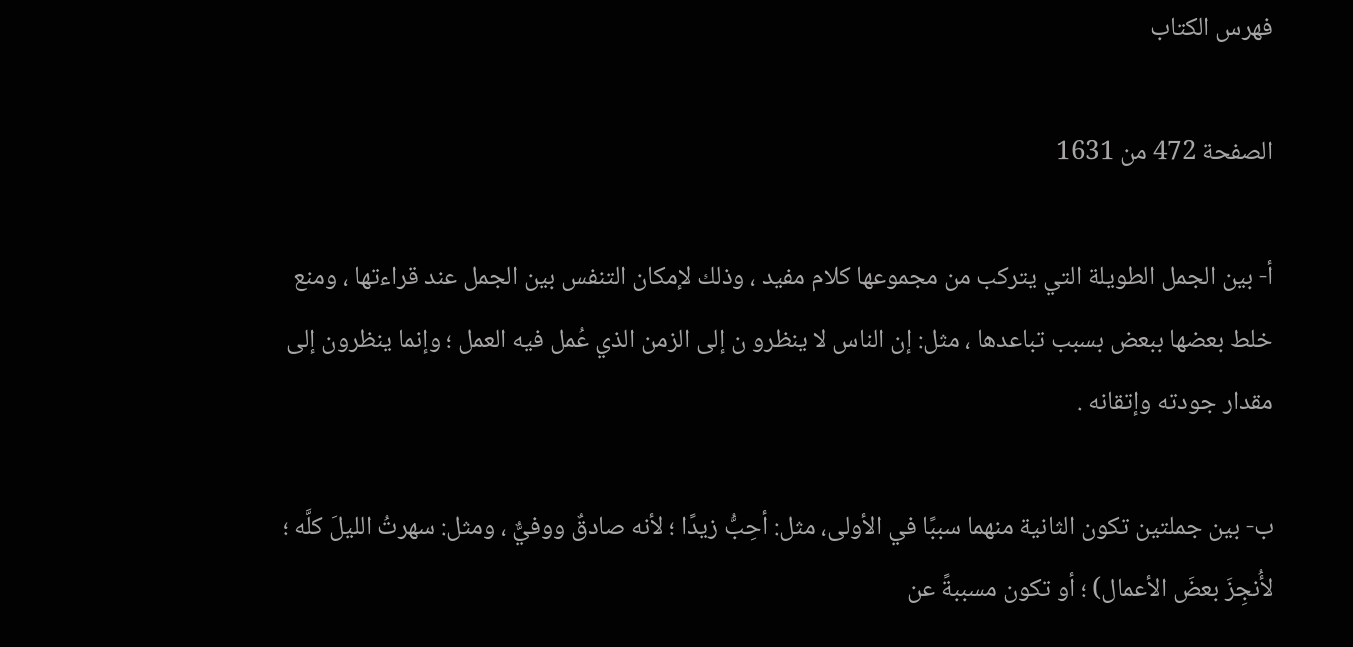فهرس الكتاب

الصفحة 472 من 1631

أ- بين الجمل الطويلة التي يتركب من مجموعها كلام مفيد ، وذلك لإمكان التنفس بين الجمل عند قراءتها ، ومنع خلط بعضها ببعض بسبب تباعدها ، مثل: إن الناس لا ينظرو ن إلى الزمن الذي عُمل فيه العمل ؛ وإنما ينظرون إلى مقدار جودته وإتقانه .

ب- بين جملتين تكون الثانية منهما سببًا في الأولى، مثل: أحِبُّ زيدًا ؛ لأنه صادقٌ ووفيٌّ ، ومثل: سهرتُ الليلَ كلَّه ؛ لأُنجِزَ بعضَ الأعمال) ؛ أو تكون مسببةً عن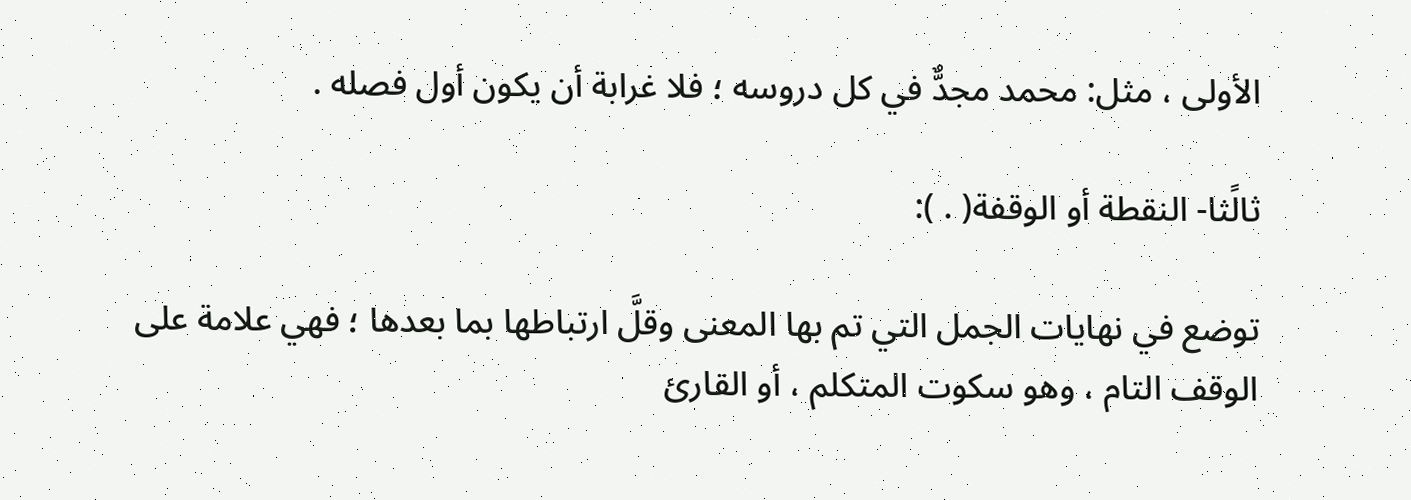الأولى ، مثل: محمد مجدٌّ في كل دروسه ؛ فلا غرابة أن يكون أول فصله .

ثالًثا- النقطة أو الوقفة( . ):

توضع في نهايات الجمل التي تم بها المعنى وقلَّ ارتباطها بما بعدها ؛ فهي علامة على الوقف التام ، وهو سكوت المتكلم ، أو القارئ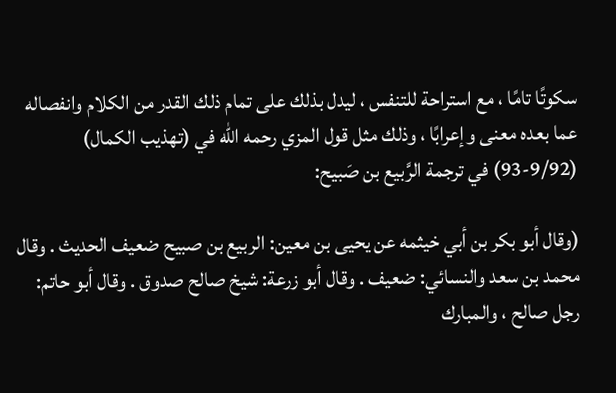سكوتًا تامًا ، مع استراحة للتنفس ، ليدل بذلك على تمام ذلك القدر من الكلام وانفصاله عما بعده معنى وإعرابًا ، وذلك مثل قول المزي رحمه الله في (تهذيب الكمال) (9/92-93) في ترجمة الرَّبيع بن صَبيح:

(وقال أبو بكر بن أبي خيثمه عن يحيى بن معين: الربيع بن صبيح ضعيف الحديث . وقال محمد بن سعد والنسائي: ضعيف . وقال أبو زرعة: شيخ صالح صدوق . وقال أبو حاتم: رجل صالح ، والمبارك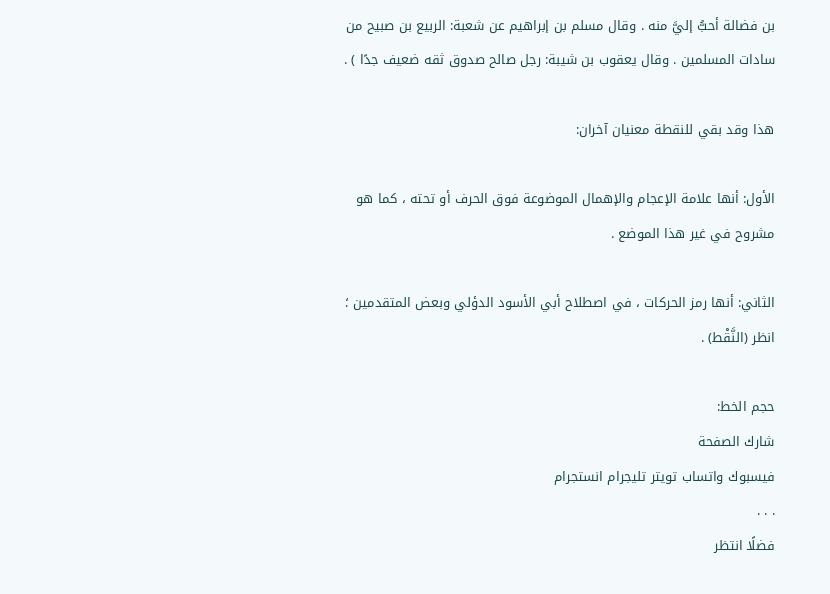بن فضالة أحبُّ إليَّ منه . وقال مسلم بن إبراهيم عن شعبة: الربيع بن صبيح من سادات المسلمين . وقال يعقوب بن شيبة: رجل صالح صدوق ثقه ضعيف جدًا ) .

هذا وقد بقي للنقطة معنيان آخران:

الأول: أنها علامة الإعجام والإهمال الموضوعة فوق الحرف أو تحته ، كما هو مشروح في غير هذا الموضع .

الثاني: أنها رمز الحركات ، في اصطلاح أبي الأسود الدؤلي وبعض المتقدمين ؛ انظر (النَّقْط) .

حجم الخط:
شارك الصفحة
فيسبوك واتساب تويتر تليجرام انستجرام
. . .
فضلًا انتظر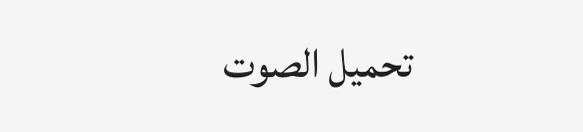تحميل الصوت